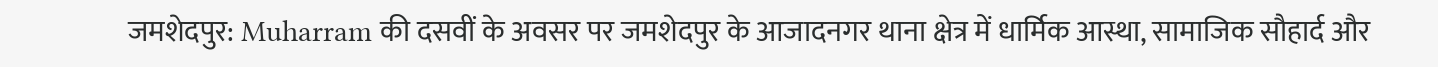जमशेदपुर: Muharram की दसवीं के अवसर पर जमशेदपुर के आजादनगर थाना क्षेत्र में धार्मिक आस्था, सामाजिक सौहार्द और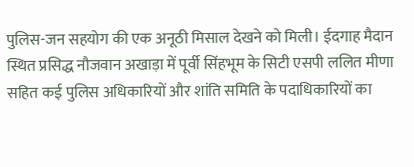पुलिस-जन सहयोग की एक अनूठी मिसाल देखने को मिली। ईदगाह मैदान स्थित प्रसिद्ध नौजवान अखाड़ा में पूर्वी सिंहभूम के सिटी एसपी ललित मीणा सहित कई पुलिस अधिकारियों और शांति समिति के पदाधिकारियों का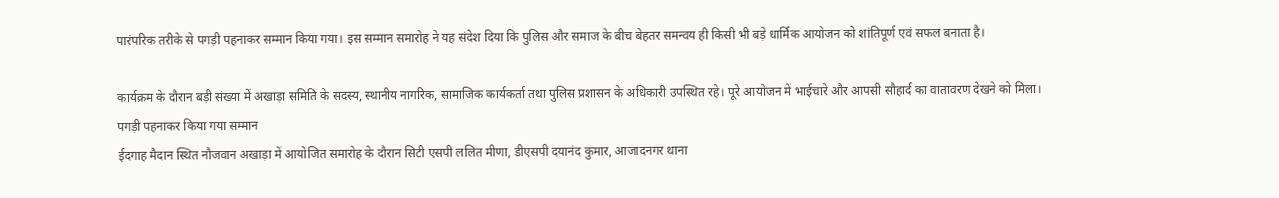पारंपरिक तरीके से पगड़ी पहनाकर सम्मान किया गया। इस सम्मान समारोह ने यह संदेश दिया कि पुलिस और समाज के बीच बेहतर समन्वय ही किसी भी बड़े धार्मिक आयोजन को शांतिपूर्ण एवं सफल बनाता है।

कार्यक्रम के दौरान बड़ी संख्या में अखाड़ा समिति के सदस्य, स्थानीय नागरिक, सामाजिक कार्यकर्ता तथा पुलिस प्रशासन के अधिकारी उपस्थित रहे। पूरे आयोजन में भाईचारे और आपसी सौहार्द का वातावरण देखने को मिला।
पगड़ी पहनाकर किया गया सम्मान
ईदगाह मैदान स्थित नौजवान अखाड़ा में आयोजित समारोह के दौरान सिटी एसपी ललित मीणा, डीएसपी दयानंद कुमार, आजादनगर थाना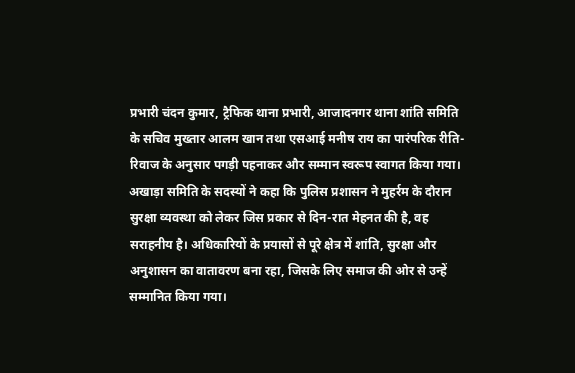प्रभारी चंदन कुमार, ट्रैफिक थाना प्रभारी, आजादनगर थाना शांति समिति के सचिव मुख्तार आलम खान तथा एसआई मनीष राय का पारंपरिक रीति-रिवाज के अनुसार पगड़ी पहनाकर और सम्मान स्वरूप स्वागत किया गया।
अखाड़ा समिति के सदस्यों ने कहा कि पुलिस प्रशासन ने मुहर्रम के दौरान सुरक्षा व्यवस्था को लेकर जिस प्रकार से दिन-रात मेहनत की है, वह सराहनीय है। अधिकारियों के प्रयासों से पूरे क्षेत्र में शांति, सुरक्षा और अनुशासन का वातावरण बना रहा, जिसके लिए समाज की ओर से उन्हें सम्मानित किया गया।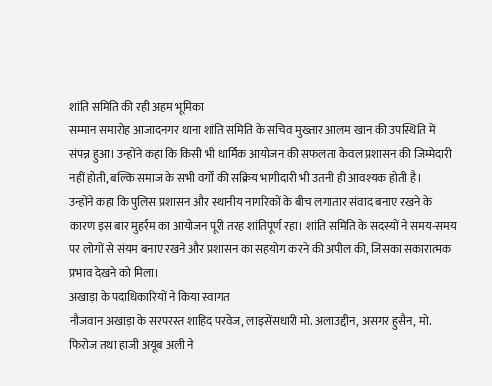शांति समिति की रही अहम भूमिका
सम्मान समारोह आजादनगर थाना शांति समिति के सचिव मुख्तार आलम खान की उपस्थिति में संपन्न हुआ। उन्होंने कहा कि किसी भी धार्मिक आयोजन की सफलता केवल प्रशासन की जिम्मेदारी नहीं होती, बल्कि समाज के सभी वर्गों की सक्रिय भागीदारी भी उतनी ही आवश्यक होती है।
उन्होंने कहा कि पुलिस प्रशासन और स्थानीय नागरिकों के बीच लगातार संवाद बनाए रखने के कारण इस बार मुहर्रम का आयोजन पूरी तरह शांतिपूर्ण रहा। शांति समिति के सदस्यों ने समय-समय पर लोगों से संयम बनाए रखने और प्रशासन का सहयोग करने की अपील की, जिसका सकारात्मक प्रभाव देखने को मिला।
अखाड़ा के पदाधिकारियों ने किया स्वागत
नौजवान अखाड़ा के सरपरस्त शाहिद परवेज, लाइसेंसधारी मो. अलाउद्दीन, असगर हुसैन, मो. फिरोज तथा हाजी अयूब अली ने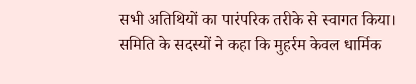सभी अतिथियों का पारंपरिक तरीके से स्वागत किया।
समिति के सदस्यों ने कहा कि मुहर्रम केवल धार्मिक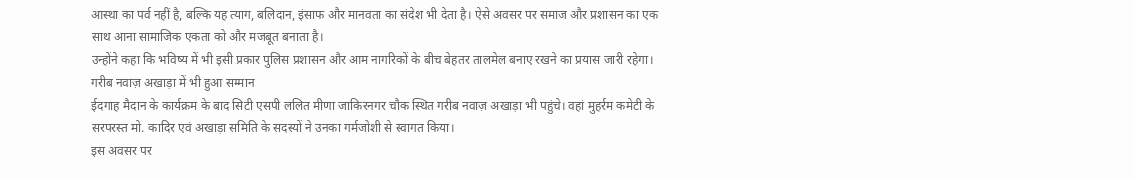आस्था का पर्व नहीं है, बल्कि यह त्याग, बलिदान, इंसाफ और मानवता का संदेश भी देता है। ऐसे अवसर पर समाज और प्रशासन का एक साथ आना सामाजिक एकता को और मजबूत बनाता है।
उन्होंने कहा कि भविष्य में भी इसी प्रकार पुलिस प्रशासन और आम नागरिकों के बीच बेहतर तालमेल बनाए रखने का प्रयास जारी रहेगा।
गरीब नवाज़ अखाड़ा में भी हुआ सम्मान
ईदगाह मैदान के कार्यक्रम के बाद सिटी एसपी ललित मीणा जाकिरनगर चौक स्थित गरीब नवाज़ अखाड़ा भी पहुंचे। वहां मुहर्रम कमेटी के सरपरस्त मो. कादिर एवं अखाड़ा समिति के सदस्यों ने उनका गर्मजोशी से स्वागत किया।
इस अवसर पर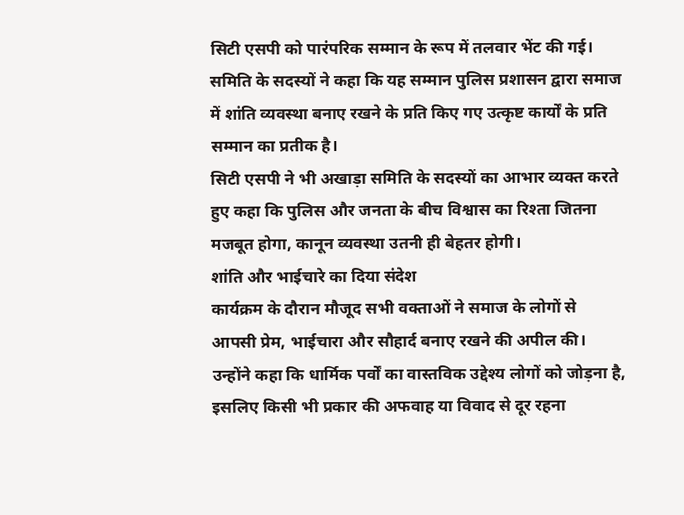सिटी एसपी को पारंपरिक सम्मान के रूप में तलवार भेंट की गई। समिति के सदस्यों ने कहा कि यह सम्मान पुलिस प्रशासन द्वारा समाज में शांति व्यवस्था बनाए रखने के प्रति किए गए उत्कृष्ट कार्यों के प्रति सम्मान का प्रतीक है।
सिटी एसपी ने भी अखाड़ा समिति के सदस्यों का आभार व्यक्त करते हुए कहा कि पुलिस और जनता के बीच विश्वास का रिश्ता जितना मजबूत होगा, कानून व्यवस्था उतनी ही बेहतर होगी।
शांति और भाईचारे का दिया संदेश
कार्यक्रम के दौरान मौजूद सभी वक्ताओं ने समाज के लोगों से आपसी प्रेम, भाईचारा और सौहार्द बनाए रखने की अपील की। उन्होंने कहा कि धार्मिक पर्वों का वास्तविक उद्देश्य लोगों को जोड़ना है, इसलिए किसी भी प्रकार की अफवाह या विवाद से दूर रहना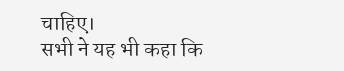चाहिए।
सभी ने यह भी कहा कि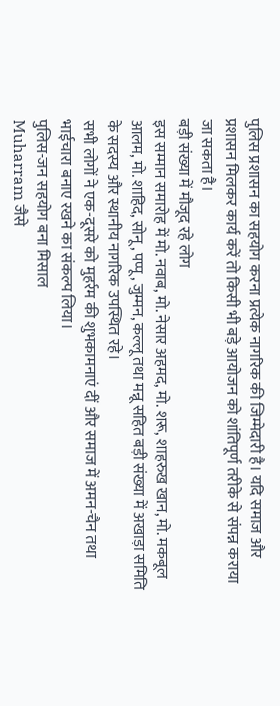पुलिस प्रशासन का सहयोग करना प्रत्येक नागरिक की जिम्मेदारी है। यदि समाज और प्रशासन मिलकर कार्य करें तो किसी भी बड़े आयोजन को शांतिपूर्ण तरीके से संपन्न कराया जा सकता है।
बड़ी संख्या में मौजूद रहे लोग
इस सम्मान समारोह में मो. नवाब, मो. नेसार अहमद, मो. शरू, शाहरुख खान, मो. मकबूल आलम, मो. शाहिद, सोनू, पप्पू, जुम्मन, कल्लू तथा मन्नू सहित बड़ी संख्या में अखाड़ा समिति के सदस्य और स्थानीय नागरिक उपस्थित रहे।
सभी लोगों ने एक-दूसरे को मुहर्रम की शुभकामनाएं दीं और समाज में अमन-चैन तथा भाईचारा बनाए रखने का संकल्प लिया।
पुलिस-जन सहयोग बना मिसाल
Muharram जैसे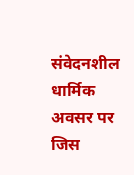संवेदनशील धार्मिक अवसर पर जिस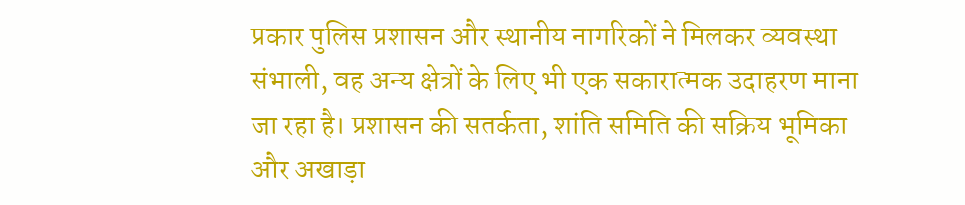प्रकार पुलिस प्रशासन और स्थानीय नागरिकों ने मिलकर व्यवस्था संभाली, वह अन्य क्षेत्रों के लिए भी एक सकारात्मक उदाहरण माना जा रहा है। प्रशासन की सतर्कता, शांति समिति की सक्रिय भूमिका और अखाड़ा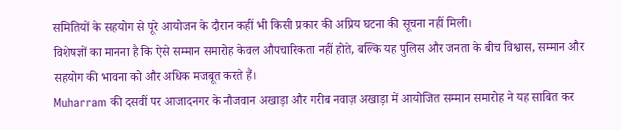समितियों के सहयोग से पूरे आयोजन के दौरान कहीं भी किसी प्रकार की अप्रिय घटना की सूचना नहीं मिली।
विशेषज्ञों का मानना है कि ऐसे सम्मान समारोह केवल औपचारिकता नहीं होते, बल्कि यह पुलिस और जनता के बीच विश्वास, सम्मान और सहयोग की भावना को और अधिक मजबूत करते हैं।
Muharram की दसवीं पर आजादनगर के नौजवान अखाड़ा और गरीब नवाज़ अखाड़ा में आयोजित सम्मान समारोह ने यह साबित कर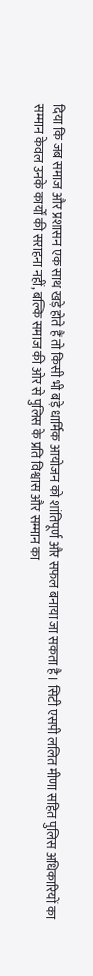दिया कि जब समाज और प्रशासन एक साथ खड़े होते हैं तो किसी भी बड़े धार्मिक आयोजन को शांतिपूर्ण और सफल बनाया जा सकता है। सिटी एसपी ललित मीणा सहित पुलिस अधिकारियों का सम्मान केवल उनके कार्यों की सराहना नहीं, बल्कि समाज की ओर से पुलिस के प्रति विश्वास और सम्मान का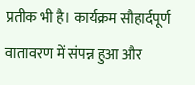प्रतीक भी है। कार्यक्रम सौहार्दपूर्ण वातावरण में संपन्न हुआ और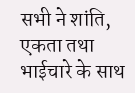सभी ने शांति, एकता तथा भाईचारे के साथ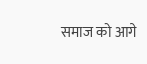समाज को आगे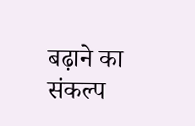बढ़ाने का संकल्प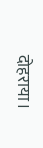दोहराया।